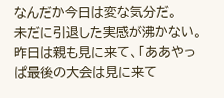なんだか今日は変な気分だ。
未だに引退した実感が沸かない。
昨日は親も見に来て、「ああやっぱ最後の大会は見に来て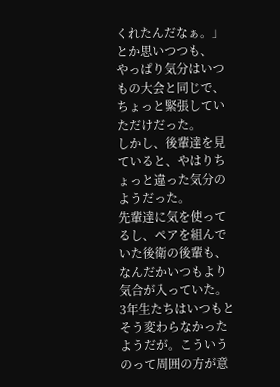くれたんだなぁ。」とか思いつつも、
やっぱり気分はいつもの大会と同じで、ちょっと緊張していただけだった。
しかし、後輩達を見ていると、やはりちょっと違った気分のようだった。
先輩達に気を使ってるし、ペアを組んでいた後衛の後輩も、なんだかいつもより気合が入っていた。
3年生たちはいつもとそう変わらなかったようだが。こういうのって周囲の方が意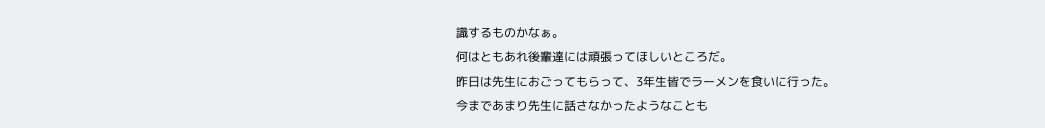識するものかなぁ。
何はともあれ後輩達には頑張ってほしいところだ。
昨日は先生におごってもらって、3年生皆でラーメンを食いに行った。
今まであまり先生に話さなかったようなことも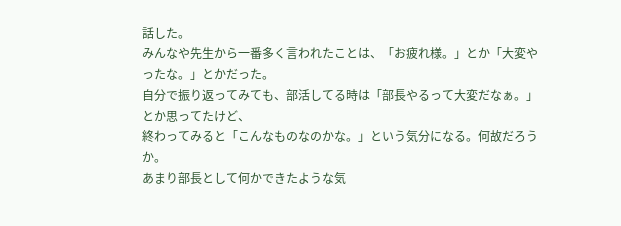話した。
みんなや先生から一番多く言われたことは、「お疲れ様。」とか「大変やったな。」とかだった。
自分で振り返ってみても、部活してる時は「部長やるって大変だなぁ。」とか思ってたけど、
終わってみると「こんなものなのかな。」という気分になる。何故だろうか。
あまり部長として何かできたような気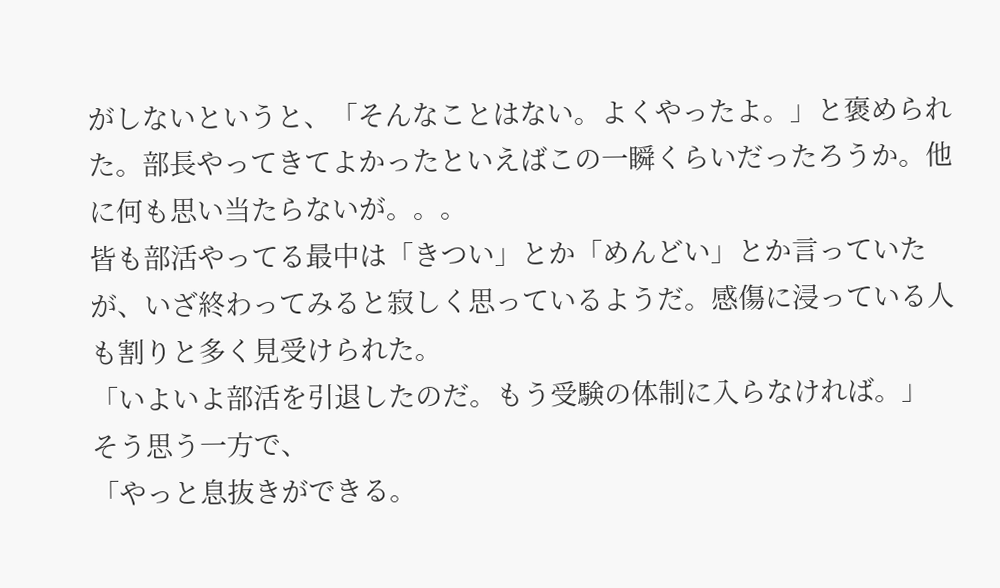がしないというと、「そんなことはない。よくやったよ。」と褒められた。部長やってきてよかったといえばこの一瞬くらいだったろうか。他に何も思い当たらないが。。。
皆も部活やってる最中は「きつい」とか「めんどい」とか言っていたが、いざ終わってみると寂しく思っているようだ。感傷に浸っている人も割りと多く見受けられた。
「いよいよ部活を引退したのだ。もう受験の体制に入らなければ。」
そう思う一方で、
「やっと息抜きができる。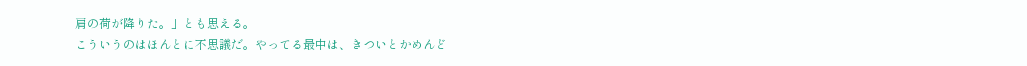肩の荷が降りた。」とも思える。
こういうのはほんとに不思議だ。やってる最中は、きついとかめんど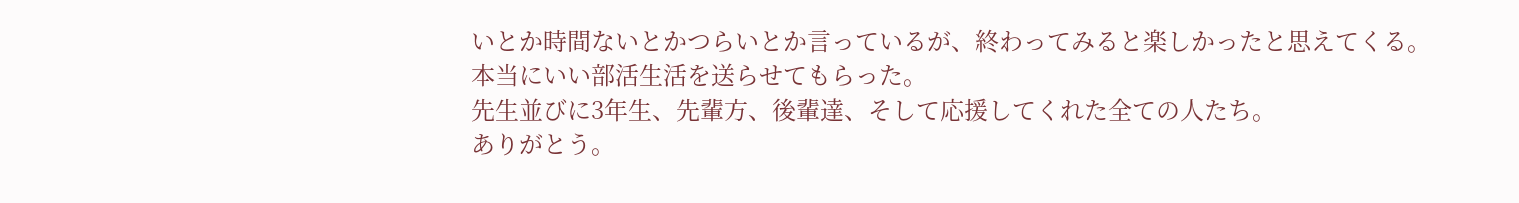いとか時間ないとかつらいとか言っているが、終わってみると楽しかったと思えてくる。
本当にいい部活生活を送らせてもらった。
先生並びに3年生、先輩方、後輩達、そして応援してくれた全ての人たち。
ありがとう。